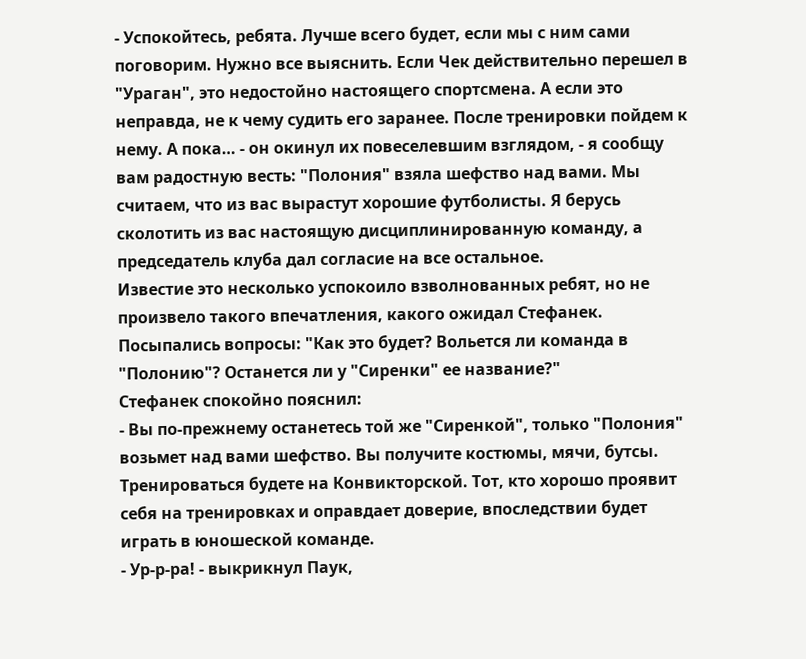- Успокойтесь, ребята. Лучше всего будет, если мы с ним сами поговорим. Нужно все выяснить. Если Чек действительно перешел в "Ураган", это недостойно настоящего спортсмена. А если это неправда, не к чему судить его заранее. После тренировки пойдем к нему. А пока… - он окинул их повеселевшим взглядом, - я сообщу вам радостную весть: "Полония" взяла шефство над вами. Мы считаем, что из вас вырастут хорошие футболисты. Я берусь сколотить из вас настоящую дисциплинированную команду, а председатель клуба дал согласие на все остальное.
Известие это несколько успокоило взволнованных ребят, но не произвело такого впечатления, какого ожидал Стефанек. Посыпались вопросы: "Как это будет? Вольется ли команда в "Полонию"? Останется ли у "Сиренки" ее название?"
Стефанек спокойно пояснил:
- Вы по-прежнему останетесь той же "Сиренкой", только "Полония" возьмет над вами шефство. Вы получите костюмы, мячи, бутсы. Тренироваться будете на Конвикторской. Тот, кто хорошо проявит себя на тренировках и оправдает доверие, впоследствии будет играть в юношеской команде.
- Ур-р-ра! - выкрикнул Паук,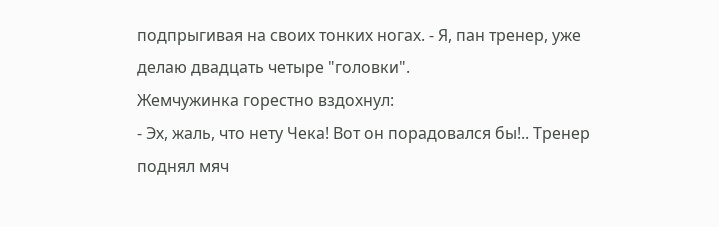подпрыгивая на своих тонких ногах. - Я, пан тренер, уже делаю двадцать четыре "головки".
Жемчужинка горестно вздохнул:
- Эх, жаль, что нету Чека! Вот он порадовался бы!.. Тренер поднял мяч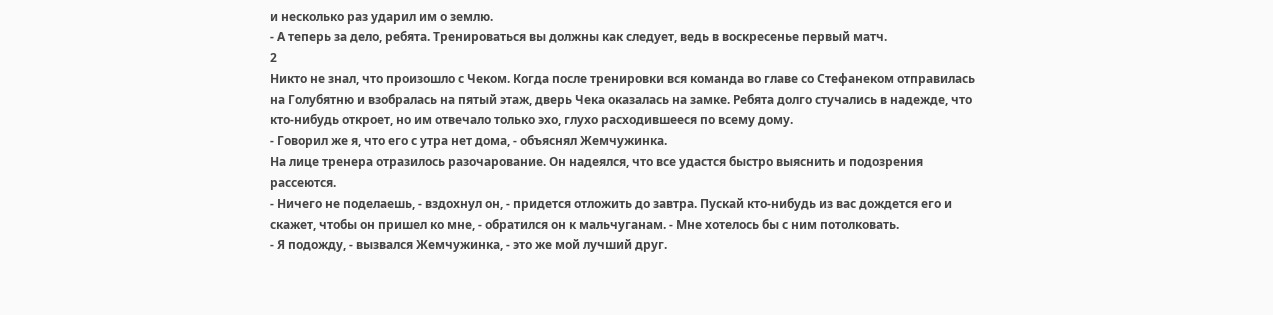и несколько раз ударил им о землю.
- А теперь за дело, ребята. Тренироваться вы должны как следует, ведь в воскресенье первый матч.
2
Никто не знал, что произошло с Чеком. Когда после тренировки вся команда во главе со Стефанеком отправилась на Голубятню и взобралась на пятый этаж, дверь Чека оказалась на замке. Ребята долго стучались в надежде, что кто-нибудь откроет, но им отвечало только эхо, глухо расходившееся по всему дому.
- Говорил же я, что его с утра нет дома, - объяснял Жемчужинка.
На лице тренера отразилось разочарование. Он надеялся, что все удастся быстро выяснить и подозрения рассеются.
- Ничего не поделаешь, - вздохнул он, - придется отложить до завтра. Пускай кто-нибудь из вас дождется его и скажет, чтобы он пришел ко мне, - обратился он к мальчуганам. - Мне хотелось бы с ним потолковать.
- Я подожду, - вызвался Жемчужинка, - это же мой лучший друг.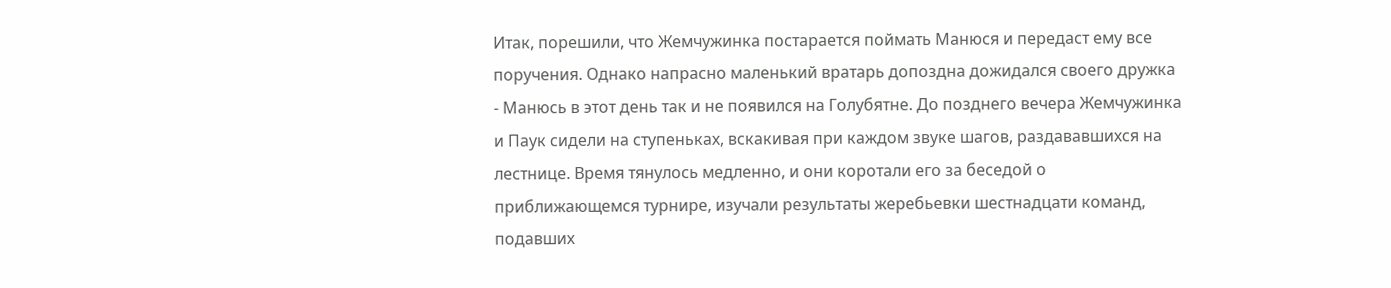Итак, порешили, что Жемчужинка постарается поймать Манюся и передаст ему все поручения. Однако напрасно маленький вратарь допоздна дожидался своего дружка - Манюсь в этот день так и не появился на Голубятне. До позднего вечера Жемчужинка и Паук сидели на ступеньках, вскакивая при каждом звуке шагов, раздававшихся на лестнице. Время тянулось медленно, и они коротали его за беседой о приближающемся турнире, изучали результаты жеребьевки шестнадцати команд, подавших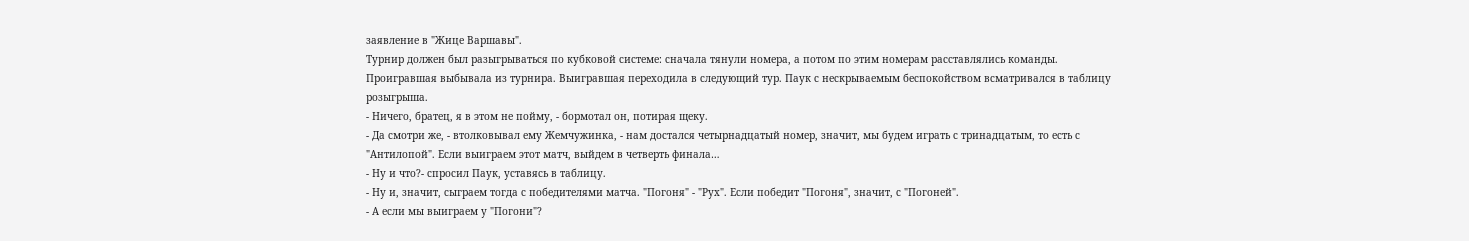заявление в "Жице Варшавы".
Турнир должен был разыгрываться по кубковой системе: сначала тянули номера, а потом по этим номерам расставлялись команды. Проигравшая выбывала из турнира. Выигравшая переходила в следующий тур. Паук с нескрываемым беспокойством всматривался в таблицу розыгрыша.
- Ничего, братец, я в этом не пойму, - бормотал он, потирая щеку.
- Да смотри же, - втолковывал ему Жемчужинка, - нам достался четырнадцатый номер, значит, мы будем играть с тринадцатым, то есть с "Антилопой". Если выиграем этот матч, выйдем в четверть финала…
- Ну и что?- спросил Паук, уставясь в таблицу.
- Ну и, значит, сыграем тогда с победителями матча. "Погоня" - "Рух". Если победит "Погоня", значит, с "Погоней".
- А если мы выиграем у "Погони"?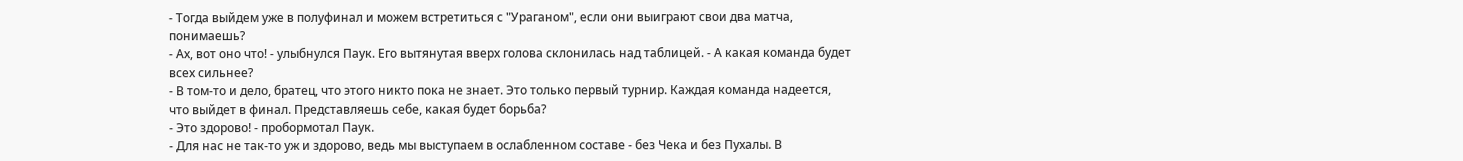- Тогда выйдем уже в полуфинал и можем встретиться с "Ураганом", если они выиграют свои два матча, понимаешь?
- Ах, вот оно что! - улыбнулся Паук. Его вытянутая вверх голова склонилась над таблицей. - А какая команда будет всех сильнее?
- В том-то и дело, братец, что этого никто пока не знает. Это только первый турнир. Каждая команда надеется, что выйдет в финал. Представляешь себе, какая будет борьба?
- Это здорово! - пробормотал Паук.
- Для нас не так-то уж и здорово, ведь мы выступаем в ослабленном составе - без Чека и без Пухалы. В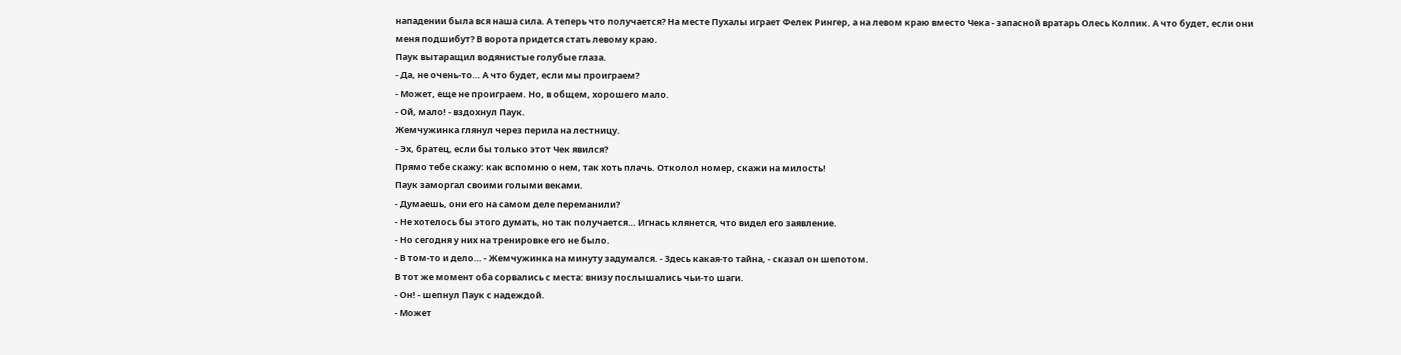нападении была вся наша сила. А теперь что получается? На месте Пухалы играет Фелек Рингер, а на левом краю вместо Чека - запасной вратарь Олесь Колпик. А что будет, если они меня подшибут? В ворота придется стать левому краю.
Паук вытаращил водянистые голубые глаза.
- Да, не очень-то… А что будет, если мы проиграем?
- Может, еще не проиграем. Но, в общем, хорошего мало.
- Ой, мало! - вздохнул Паук.
Жемчужинка глянул через перила на лестницу.
- Эх, братец, если бы только этот Чек явился?
Прямо тебе скажу: как вспомню о нем, так хоть плачь. Отколол номер, скажи на милость!
Паук заморгал своими голыми веками.
- Думаешь, они его на самом деле переманили?
- Не хотелось бы этого думать, но так получается… Игнась клянется, что видел его заявление.
- Но сегодня у них на тренировке его не было.
- В том-то и дело… - Жемчужинка на минуту задумался. - Здесь какая-то тайна, - сказал он шепотом.
В тот же момент оба сорвались с места: внизу послышались чьи-то шаги.
- Он! - шепнул Паук с надеждой.
- Может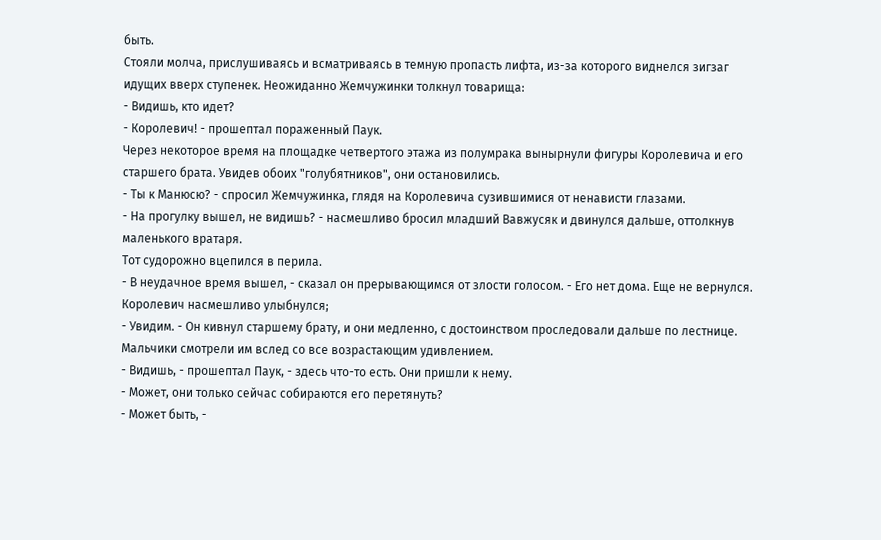быть.
Стояли молча, прислушиваясь и всматриваясь в темную пропасть лифта, из-за которого виднелся зигзаг идущих вверх ступенек. Неожиданно Жемчужинки толкнул товарища:
- Видишь, кто идет?
- Королевич! - прошептал пораженный Паук.
Через некоторое время на площадке четвертого этажа из полумрака вынырнули фигуры Королевича и его старшего брата. Увидев обоих "голубятников", они остановились.
- Ты к Манюсю? - спросил Жемчужинка, глядя на Королевича сузившимися от ненависти глазами.
- На прогулку вышел, не видишь? - насмешливо бросил младший Вавжусяк и двинулся дальше, оттолкнув маленького вратаря.
Тот судорожно вцепился в перила.
- В неудачное время вышел, - сказал он прерывающимся от злости голосом. - Его нет дома. Еще не вернулся.
Королевич насмешливо улыбнулся;
- Увидим. - Он кивнул старшему брату, и они медленно, с достоинством проследовали дальше по лестнице.
Мальчики смотрели им вслед со все возрастающим удивлением.
- Видишь, - прошептал Паук, - здесь что-то есть. Они пришли к нему.
- Может, они только сейчас собираются его перетянуть?
- Может быть, -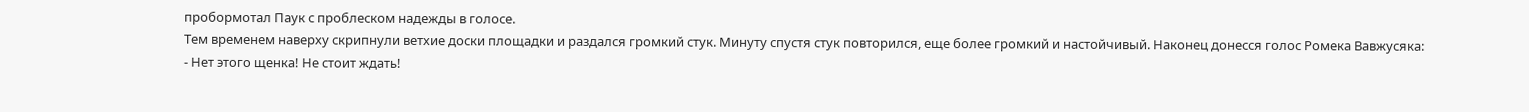пробормотал Паук с проблеском надежды в голосе.
Тем временем наверху скрипнули ветхие доски площадки и раздался громкий стук. Минуту спустя стук повторился, еще более громкий и настойчивый. Наконец донесся голос Ромека Вавжусяка:
- Нет этого щенка! Не стоит ждать!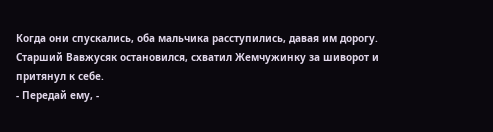Когда они спускались, оба мальчика расступились, давая им дорогу. Старший Вавжусяк остановился, схватил Жемчужинку за шиворот и притянул к себе.
- Передай ему, -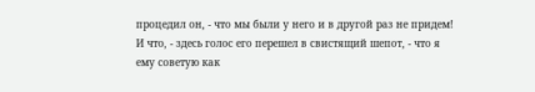процедил он, - что мы были у него и в другой раз не придем! И что, - здесь голос его перешел в свистящий шепот, - что я ему советую как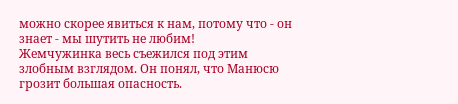можно скорее явиться к нам, потому что - он знает - мы шутить не любим!
Жемчужинка весь съежился под этим злобным взглядом. Он понял, что Манюсю грозит большая опасность.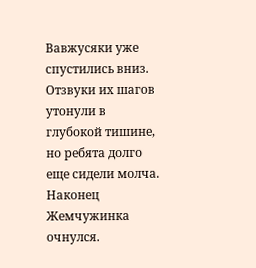Вавжусяки уже спустились вниз. Отзвуки их шагов утонули в глубокой тишине, но ребята долго еще сидели молча. Наконец Жемчужинка очнулся.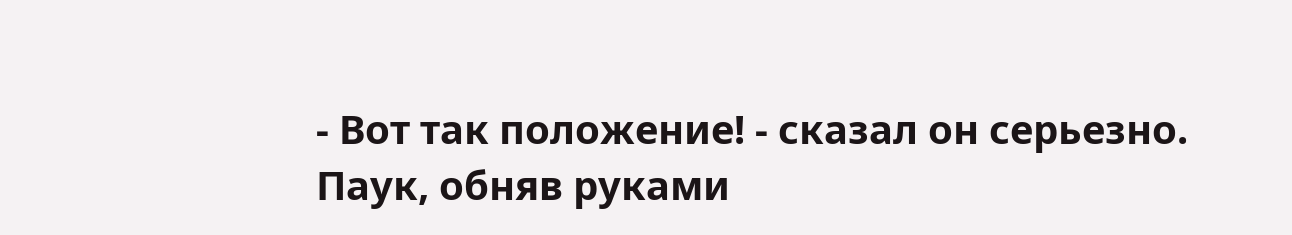- Вот так положение! - сказал он серьезно.
Паук, обняв руками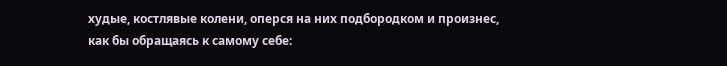худые, костлявые колени, оперся на них подбородком и произнес, как бы обращаясь к самому себе: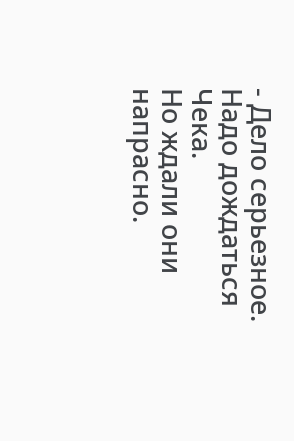- Дело серьезное. Надо дождаться Чека.
Но ждали они напрасно.